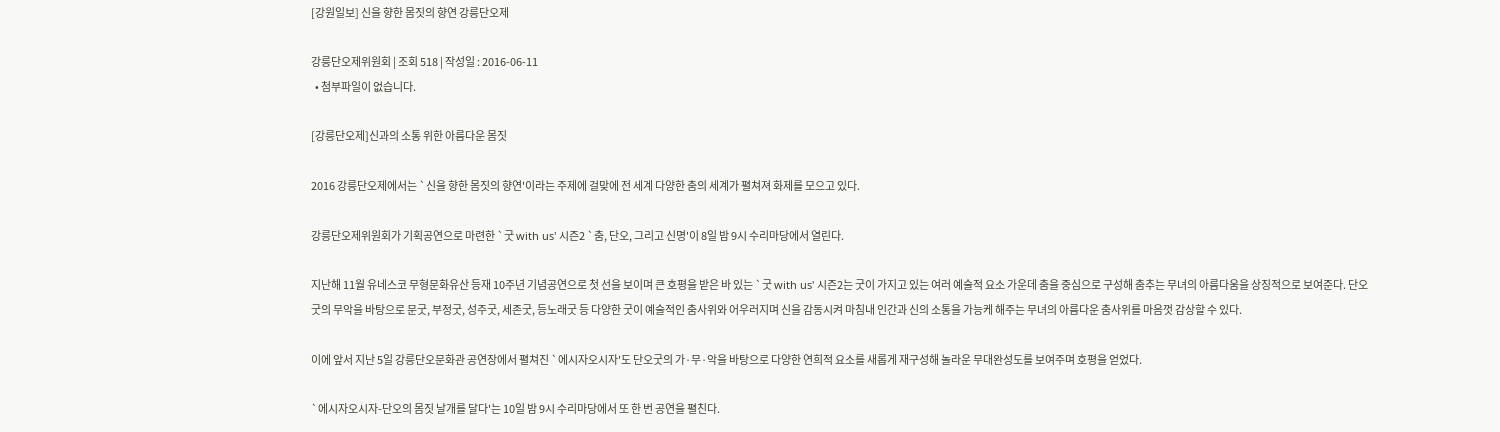[강원일보] 신을 향한 몸짓의 향연 강릉단오제

강릉단오제위원회 | 조회 518 | 작성일 : 2016-06-11
  • 첨부파일이 없습니다.

[강릉단오제]신과의 소통 위한 아름다운 몸짓

2016 강릉단오제에서는 `신을 향한 몸짓의 향연'이라는 주제에 걸맞에 전 세계 다양한 춤의 세계가 펼쳐져 화제를 모으고 있다.

강릉단오제위원회가 기획공연으로 마련한 `굿 with us' 시즌2 `춤, 단오, 그리고 신명'이 8일 밤 9시 수리마당에서 열린다.

지난해 11월 유네스코 무형문화유산 등재 10주년 기념공연으로 첫 선을 보이며 큰 호평을 받은 바 있는 `굿 with us' 시즌2는 굿이 가지고 있는 여러 예술적 요소 가운데 춤을 중심으로 구성해 춤추는 무녀의 아름다움을 상징적으로 보여준다. 단오굿의 무악을 바탕으로 문굿, 부정굿, 성주굿, 세존굿, 등노래굿 등 다양한 굿이 예술적인 춤사위와 어우러지며 신을 감동시켜 마침내 인간과 신의 소통을 가능케 해주는 무녀의 아름다운 춤사위를 마음껏 감상할 수 있다.

이에 앞서 지난 5일 강릉단오문화관 공연장에서 펼쳐진 `에시자오시자'도 단오굿의 가·무·악을 바탕으로 다양한 연희적 요소를 새롭게 재구성해 놀라운 무대완성도를 보여주며 호평을 얻었다.

`에시자오시자-단오의 몸짓 날개를 달다'는 10일 밤 9시 수리마당에서 또 한 번 공연을 펼친다.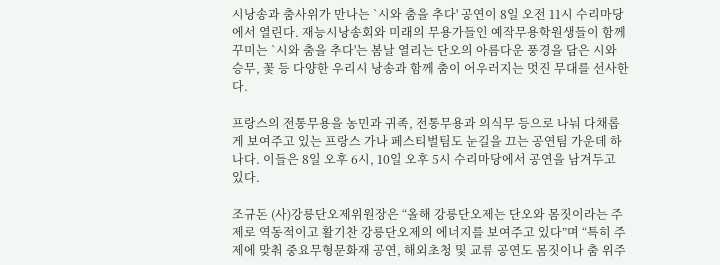시낭송과 춤사위가 만나는 `시와 춤을 추다' 공연이 8일 오전 11시 수리마당에서 열린다. 재능시낭송회와 미래의 무용가들인 예작무용학원생들이 함께 꾸미는 `시와 춤을 추다'는 봄날 열리는 단오의 아름다운 풍경을 담은 시와 승무, 꽃 등 다양한 우리시 낭송과 함께 춤이 어우러지는 멋진 무대를 선사한다.

프랑스의 전통무용을 농민과 귀족, 전통무용과 의식무 등으로 나눠 다채롭게 보여주고 있는 프랑스 가나 페스티벌팀도 눈길을 끄는 공연팀 가운데 하나다. 이들은 8일 오후 6시, 10일 오후 5시 수리마당에서 공연을 남겨두고 있다.

조규돈 (사)강릉단오제위원장은 “올해 강릉단오제는 단오와 몸짓이라는 주제로 역동적이고 활기찬 강릉단오제의 에너지를 보여주고 있다”며 “특히 주제에 맞춰 중요무형문화재 공연, 해외초청 및 교류 공연도 몸짓이나 춤 위주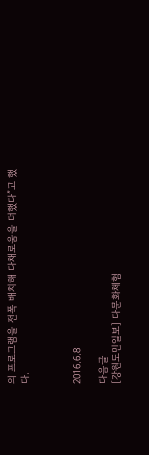의 프로그램을 전폭 배치해 다채로움을 더했다”고 했다.



2016.6.8

다음글
[강원도민일보] 다문화체험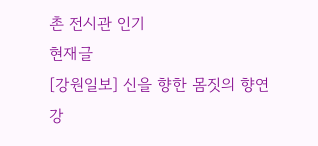촌 전시관 인기
현재글
[강원일보] 신을 향한 몸짓의 향연 강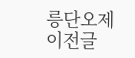릉단오제
이전글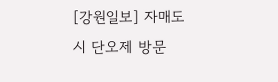[강원일보] 자매도시 단오제 방문